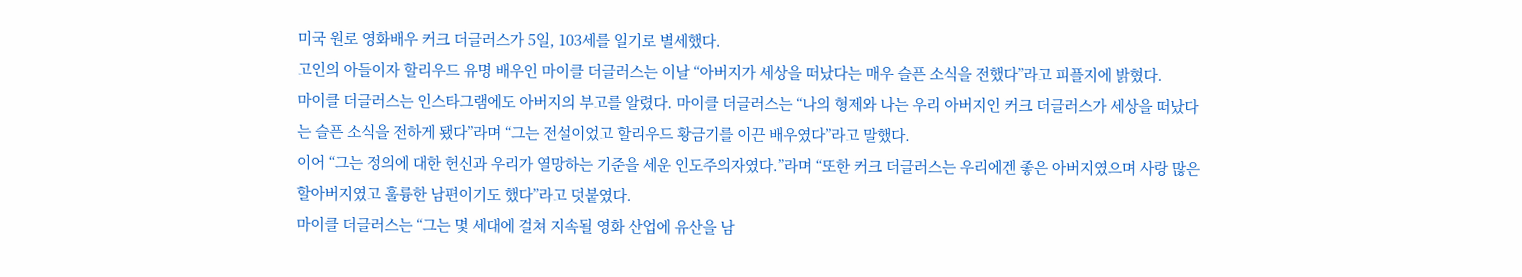미국 원로 영화배우 커크 더글러스가 5일, 103세를 일기로 별세했다.
고인의 아들이자 할리우드 유명 배우인 마이클 더글러스는 이날 “아버지가 세상을 떠났다는 매우 슬픈 소식을 전했다”라고 피플지에 밝혔다.
마이클 더글러스는 인스타그램에도 아버지의 부고를 알렸다. 마이클 더글러스는 “나의 형제와 나는 우리 아버지인 커크 더글러스가 세상을 떠났다는 슬픈 소식을 전하게 됐다”라며 “그는 전설이었고 할리우드 황금기를 이끈 배우였다”라고 말했다.
이어 “그는 정의에 대한 헌신과 우리가 열망하는 기준을 세운 인도주의자였다.”라며 “또한 커크 더글러스는 우리에겐 좋은 아버지였으며 사랑 많은 할아버지였고 훌륭한 남편이기도 했다”라고 덧붙였다.
마이클 더글러스는 “그는 몇 세대에 걸쳐 지속될 영화 산업에 유산을 남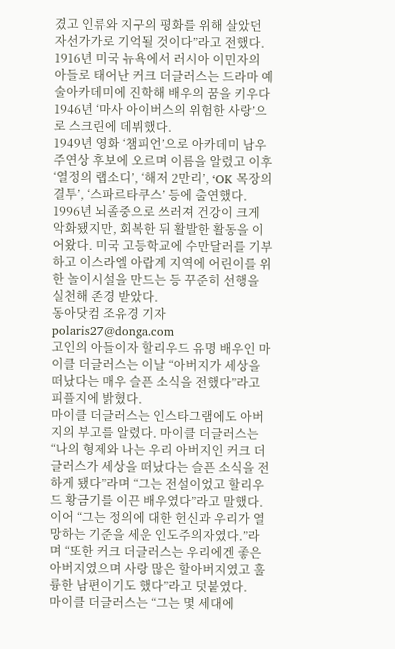겼고 인류와 지구의 평화를 위해 살았던 자선가가로 기억될 것이다”라고 전했다.
1916년 미국 뉴욕에서 러시아 이민자의 아들로 태어난 커크 더글러스는 드라마 예술아카데미에 진학해 배우의 꿈을 키우다 1946년 ‘마사 아이버스의 위험한 사랑’으로 스크린에 데뷔했다.
1949년 영화 ‘챔피언’으로 아카데미 남우주연상 후보에 오르며 이름을 알렸고 이후 ‘열정의 랩소디’, ‘해저 2만리’, ‘OK 목장의 결투’, ‘스파르타쿠스’ 등에 출연했다.
1996년 뇌졸중으로 쓰러져 건강이 크게 악화됐지만, 회복한 뒤 활발한 활동을 이어왔다. 미국 고등학교에 수만달러를 기부하고 이스라엘 아랍계 지역에 어린이를 위한 놀이시설을 만드는 등 꾸준히 선행을 실천해 존경 받았다.
동아닷컴 조유경 기자 polaris27@donga.com
고인의 아들이자 할리우드 유명 배우인 마이클 더글러스는 이날 “아버지가 세상을 떠났다는 매우 슬픈 소식을 전했다”라고 피플지에 밝혔다.
마이클 더글러스는 인스타그램에도 아버지의 부고를 알렸다. 마이클 더글러스는 “나의 형제와 나는 우리 아버지인 커크 더글러스가 세상을 떠났다는 슬픈 소식을 전하게 됐다”라며 “그는 전설이었고 할리우드 황금기를 이끈 배우였다”라고 말했다.
이어 “그는 정의에 대한 헌신과 우리가 열망하는 기준을 세운 인도주의자였다.”라며 “또한 커크 더글러스는 우리에겐 좋은 아버지였으며 사랑 많은 할아버지였고 훌륭한 남편이기도 했다”라고 덧붙였다.
마이클 더글러스는 “그는 몇 세대에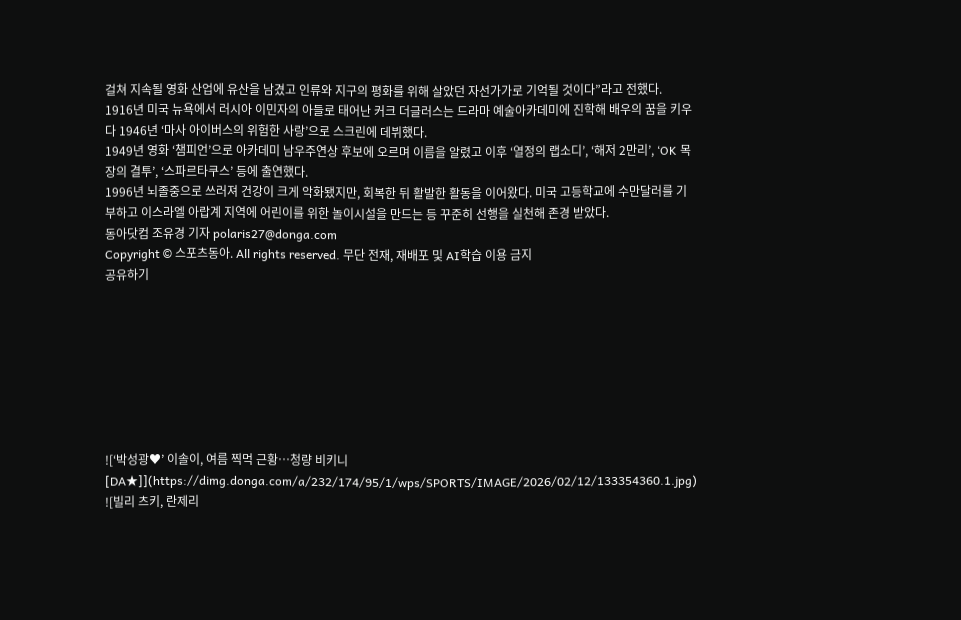걸쳐 지속될 영화 산업에 유산을 남겼고 인류와 지구의 평화를 위해 살았던 자선가가로 기억될 것이다”라고 전했다.
1916년 미국 뉴욕에서 러시아 이민자의 아들로 태어난 커크 더글러스는 드라마 예술아카데미에 진학해 배우의 꿈을 키우다 1946년 ‘마사 아이버스의 위험한 사랑’으로 스크린에 데뷔했다.
1949년 영화 ‘챔피언’으로 아카데미 남우주연상 후보에 오르며 이름을 알렸고 이후 ‘열정의 랩소디’, ‘해저 2만리’, ‘OK 목장의 결투’, ‘스파르타쿠스’ 등에 출연했다.
1996년 뇌졸중으로 쓰러져 건강이 크게 악화됐지만, 회복한 뒤 활발한 활동을 이어왔다. 미국 고등학교에 수만달러를 기부하고 이스라엘 아랍계 지역에 어린이를 위한 놀이시설을 만드는 등 꾸준히 선행을 실천해 존경 받았다.
동아닷컴 조유경 기자 polaris27@donga.com
Copyright © 스포츠동아. All rights reserved. 무단 전재, 재배포 및 AI학습 이용 금지
공유하기








![‘박성광♥’ 이솔이, 여름 찍먹 근황…청량 비키니 [DA★]](https://dimg.donga.com/a/232/174/95/1/wps/SPORTS/IMAGE/2026/02/12/133354360.1.jpg)
![빌리 츠키, 란제리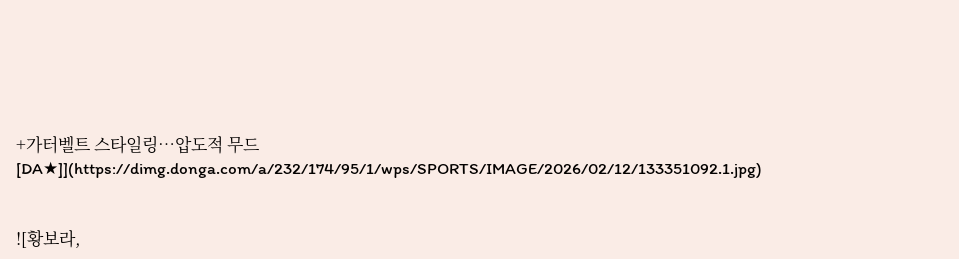+가터벨트 스타일링…압도적 무드 [DA★]](https://dimg.donga.com/a/232/174/95/1/wps/SPORTS/IMAGE/2026/02/12/133351092.1.jpg)


![황보라,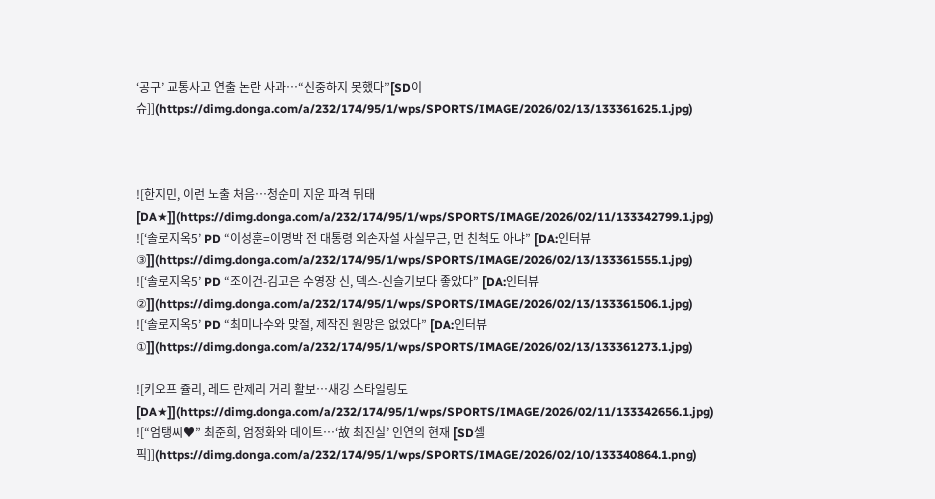‘공구’ 교통사고 연출 논란 사과…“신중하지 못했다”[SD이슈]](https://dimg.donga.com/a/232/174/95/1/wps/SPORTS/IMAGE/2026/02/13/133361625.1.jpg)



![한지민, 이런 노출 처음…청순미 지운 파격 뒤태 [DA★]](https://dimg.donga.com/a/232/174/95/1/wps/SPORTS/IMAGE/2026/02/11/133342799.1.jpg)
![‘솔로지옥5’ PD “이성훈=이명박 전 대통령 외손자설 사실무근, 먼 친척도 아냐” [DA:인터뷰③]](https://dimg.donga.com/a/232/174/95/1/wps/SPORTS/IMAGE/2026/02/13/133361555.1.jpg)
![‘솔로지옥5’ PD “조이건-김고은 수영장 신, 덱스-신슬기보다 좋았다” [DA:인터뷰②]](https://dimg.donga.com/a/232/174/95/1/wps/SPORTS/IMAGE/2026/02/13/133361506.1.jpg)
![‘솔로지옥5’ PD “최미나수와 맞절, 제작진 원망은 없었다” [DA:인터뷰①]](https://dimg.donga.com/a/232/174/95/1/wps/SPORTS/IMAGE/2026/02/13/133361273.1.jpg)

![키오프 쥴리, 레드 란제리 거리 활보…새깅 스타일링도 [DA★]](https://dimg.donga.com/a/232/174/95/1/wps/SPORTS/IMAGE/2026/02/11/133342656.1.jpg)
![“엄탱씨♥” 최준희, 엄정화와 데이트…‘故 최진실’ 인연의 현재 [SD셀픽]](https://dimg.donga.com/a/232/174/95/1/wps/SPORTS/IMAGE/2026/02/10/133340864.1.png)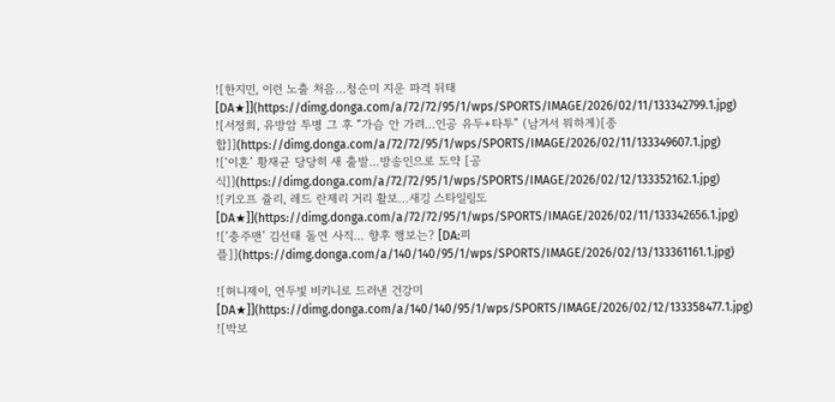![한지민, 이런 노출 처음…청순미 지운 파격 뒤태 [DA★]](https://dimg.donga.com/a/72/72/95/1/wps/SPORTS/IMAGE/2026/02/11/133342799.1.jpg)
![서정희, 유방암 투병 그 후 “가슴 안 가려…인공 유두+타투” (남겨서 뭐하게)[종합]](https://dimg.donga.com/a/72/72/95/1/wps/SPORTS/IMAGE/2026/02/11/133349607.1.jpg)
![‘이혼’ 황재균 당당히 새 출발…방송인으로 도약 [공식]](https://dimg.donga.com/a/72/72/95/1/wps/SPORTS/IMAGE/2026/02/12/133352162.1.jpg)
![키오프 쥴리, 레드 란제리 거리 활보…새깅 스타일링도 [DA★]](https://dimg.donga.com/a/72/72/95/1/wps/SPORTS/IMAGE/2026/02/11/133342656.1.jpg)
![‘충주맨’ 김선태 돌연 사직… 향후 행보는? [DA:피플]](https://dimg.donga.com/a/140/140/95/1/wps/SPORTS/IMAGE/2026/02/13/133361161.1.jpg)

![허니제이, 연두빛 비키니로 드러낸 건강미 [DA★]](https://dimg.donga.com/a/140/140/95/1/wps/SPORTS/IMAGE/2026/02/12/133358477.1.jpg)
![박보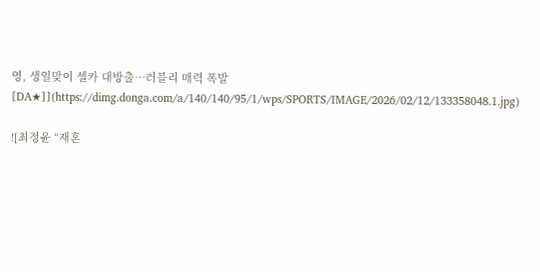영, 생일맞이 셀카 대방출…러블리 매력 폭발 [DA★]](https://dimg.donga.com/a/140/140/95/1/wps/SPORTS/IMAGE/2026/02/12/133358048.1.jpg)

![최정윤 “재혼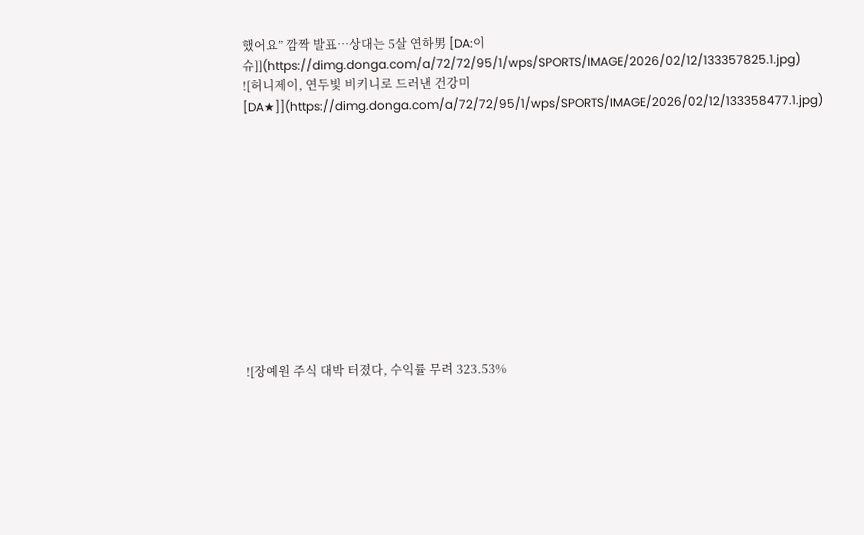했어요” 깜짝 발표…상대는 5살 연하男 [DA:이슈]](https://dimg.donga.com/a/72/72/95/1/wps/SPORTS/IMAGE/2026/02/12/133357825.1.jpg)
![허니제이, 연두빛 비키니로 드러낸 건강미 [DA★]](https://dimg.donga.com/a/72/72/95/1/wps/SPORTS/IMAGE/2026/02/12/133358477.1.jpg)












![장예원 주식 대박 터졌다, 수익률 무려 323.53%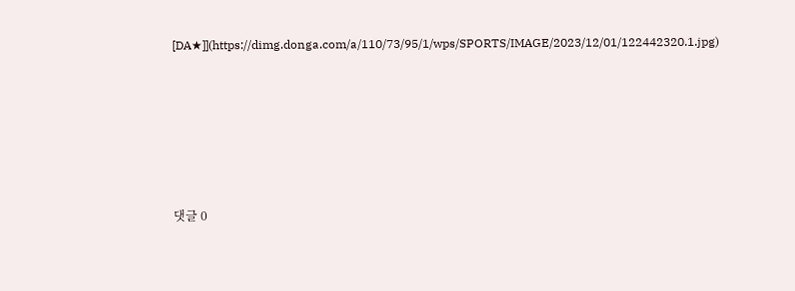[DA★]](https://dimg.donga.com/a/110/73/95/1/wps/SPORTS/IMAGE/2023/12/01/122442320.1.jpg)









댓글 0